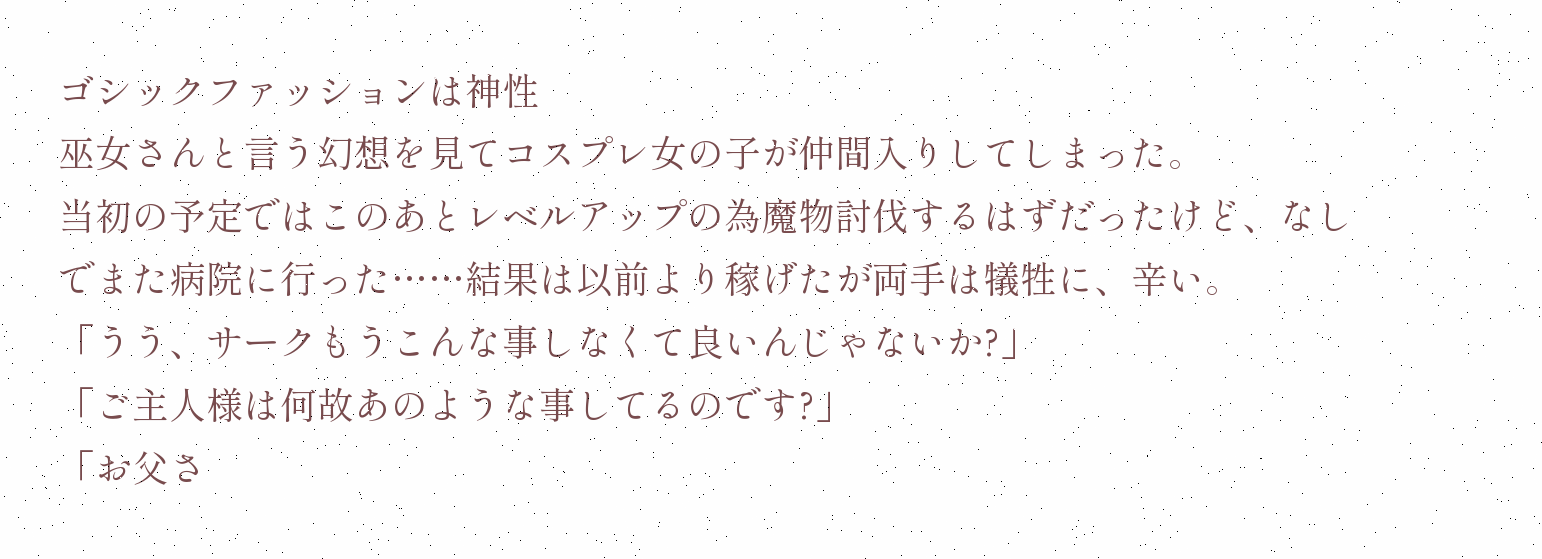ゴシックファッションは神性
巫女さんと言う幻想を見てコスプレ女の子が仲間入りしてしまった。
当初の予定ではこのあとレベルアップの為魔物討伐するはずだったけど、なしでまた病院に行った……結果は以前より稼げたが両手は犠牲に、辛い。
「うう、サークもうこんな事しなくて良いんじゃないか?」
「ご主人様は何故あのような事してるのです?」
「お父さ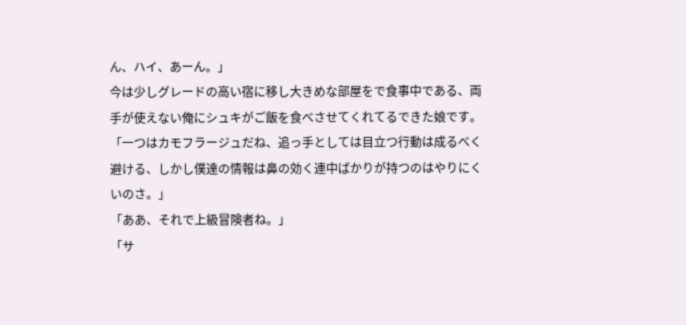ん、ハイ、あーん。」
今は少しグレードの高い宿に移し大きめな部屋をで食事中である、両手が使えない俺にシュキがご飯を食べさせてくれてるできた娘です。
「一つはカモフラージュだね、追っ手としては目立つ行動は成るべく避ける、しかし僕達の情報は鼻の効く連中ばかりが持つのはやりにくいのさ。」
「ああ、それで上級冒険者ね。」
「サ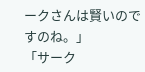ークさんは賢いのですのね。」
「サーク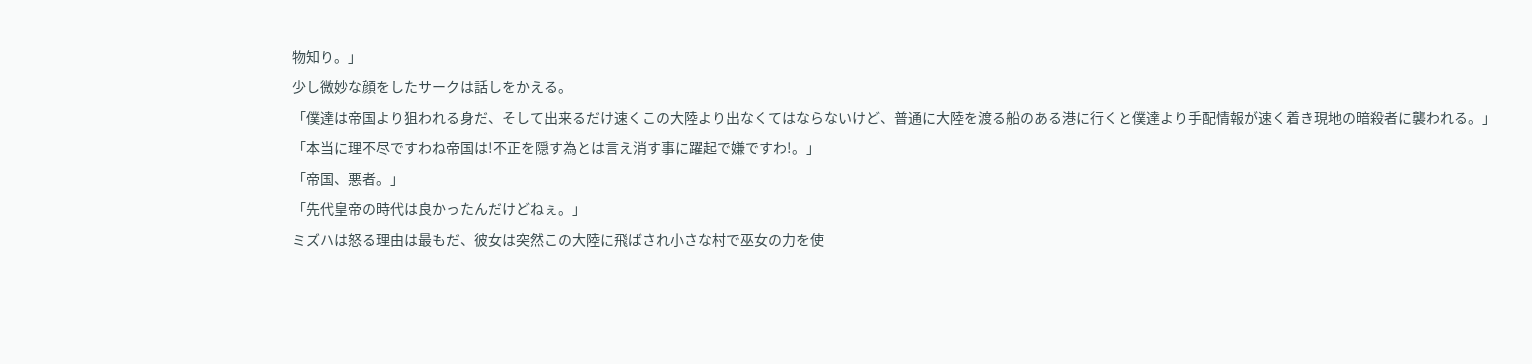物知り。」
少し微妙な顔をしたサークは話しをかえる。
「僕達は帝国より狙われる身だ、そして出来るだけ速くこの大陸より出なくてはならないけど、普通に大陸を渡る船のある港に行くと僕達より手配情報が速く着き現地の暗殺者に襲われる。」
「本当に理不尽ですわね帝国は!不正を隠す為とは言え消す事に躍起で嫌ですわ!。」
「帝国、悪者。」
「先代皇帝の時代は良かったんだけどねぇ。」
ミズハは怒る理由は最もだ、彼女は突然この大陸に飛ばされ小さな村で巫女の力を使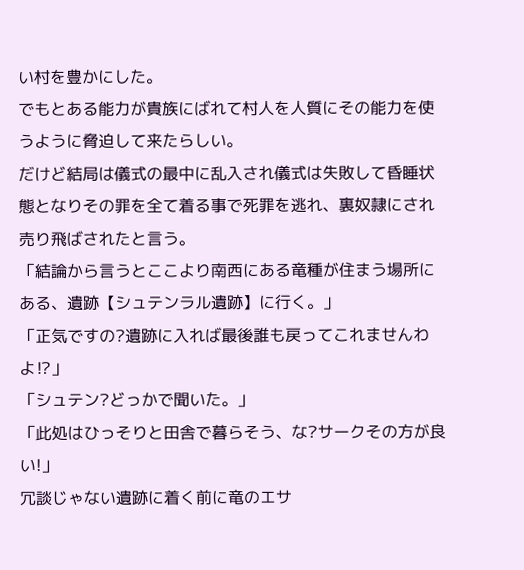い村を豊かにした。
でもとある能力が貴族にばれて村人を人質にその能力を使うように脅迫して来たらしい。
だけど結局は儀式の最中に乱入され儀式は失敗して昏睡状態となりその罪を全て着る事で死罪を逃れ、裏奴隷にされ売り飛ばされたと言う。
「結論から言うとここより南西にある竜種が住まう場所にある、遺跡【シュテンラル遺跡】に行く。」
「正気ですの?遺跡に入れば最後誰も戻ってこれませんわよ⁉」
「シュテン?どっかで聞いた。」
「此処はひっそりと田舎で暮らそう、な?サークその方が良い!」
冗談じゃない遺跡に着く前に竜のエサ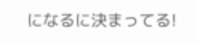になるに決まってる!